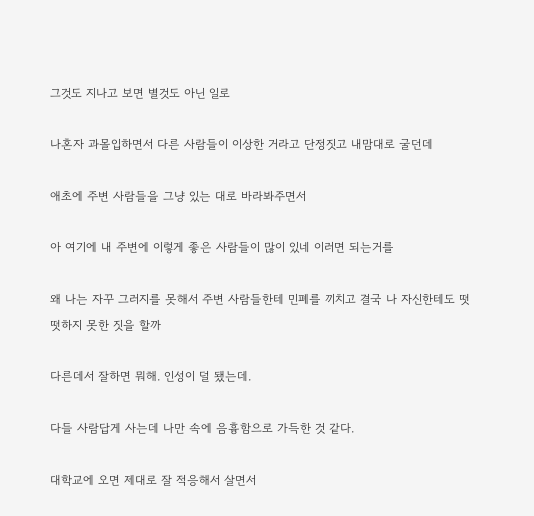그것도 지나고 보면 별것도 아닌 일로

나혼자 과몰입하면서 다른 사람들이 이상한 거라고 단정짓고 내맘대로 굴던데

애초에 주변 사람들을 그냥 있는 대로 바라봐주면서

아 여기에 내 주변에 이렇게 좋은 사람들이 많이 있네 이러면 되는거를

왜 나는 자꾸 그러지를 못해서 주변 사람들한테 민폐를 끼치고 결국 나 자신한테도 떳떳하지 못한 짓을 할까

다른데서 잘하면 뭐해. 인성이 덜 됐는데.

다들 사람답게 사는데 나만 속에 음흉함으로 가득한 것 같다.

대학교에 오면 제대로 잘 적응해서 살면서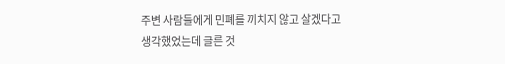주변 사람들에게 민폐를 끼치지 않고 살겠다고 생각했었는데 글른 것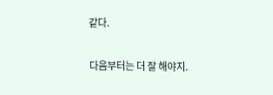같다.

다음부터는 더 잘 해야지.